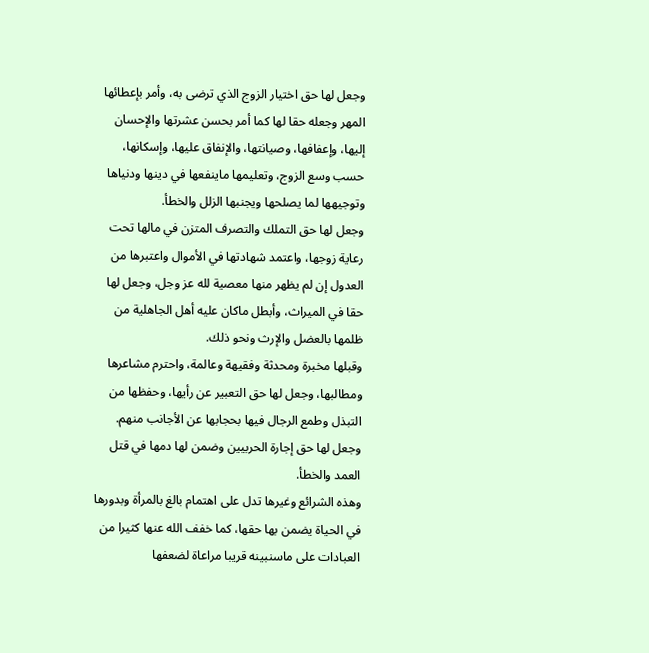وجعل لها حق اختيار الزوج الذي ترضى به، وأمر بإعطائها المهر وجعله حقا لها كما أمر بحسن عشرتها والإحسان إليها، وإعفافها، وصيانتها، والإنفاق عليها، وإسكانها، حسب وسع الزوج، وتعليمها ماينفعها في دينها ودنياها وتوجيهها لما يصلحها ويجنبها الزلل والخطأ.
وجعل لها حق التملك والتصرف المتزن في مالها تحت رعاية زوجها، واعتمد شهادتها في الأموال واعتبرها من العدول إن لم يظهر منها معصية لله عز وجل، وجعل لها حقا في الميراث، وأبطل ماكان عليه أهل الجاهلية من ظلمها بالعضل والإرث ونحو ذلك.
وقبلها مخبرة ومحدثة وفقيهة وعالمة، واحترم مشاعرها ومطالبها، وجعل لها حق التعبير عن رأيها، وحفظها من التبذل وطمع الرجال فيها بحجابها عن الأجانب منهم.
وجعل لها حق إجارة الحربيين وضمن لها دمها في قتل العمد والخطأ.
وهذه الشرائع وغيرها تدل على اهتمام بالغ بالمرأة وبدورها في الحياة يضمن بها حقها، كما خفف الله عنها كثيرا من العبادات على ماسنبينه قريبا مراعاة لضعفها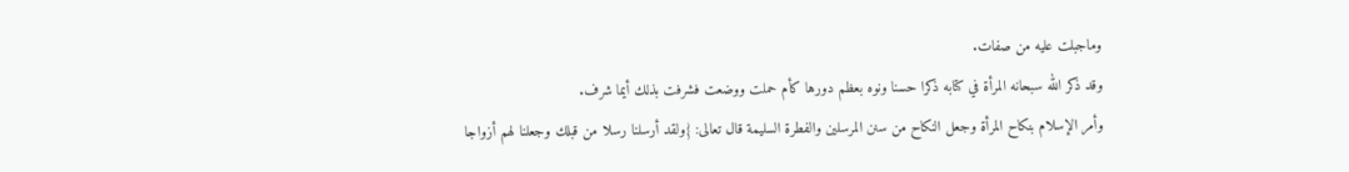وماجبلت عليه من صفات.
وقد ذكر الله سبحانه المرأة في كتابه ذكرا حسنا ونوه بعظم دورها كأم حملت ووضعت فشرفت بذلك أيما شرف.
وأمر الإسلام بنكاح المرأة وجعل النكاح من سنن المرسلين والفطرة السليمة قال تعالى: {ولقد أرسلنا رسلا من قبلك وجعلنا لهم أزواجا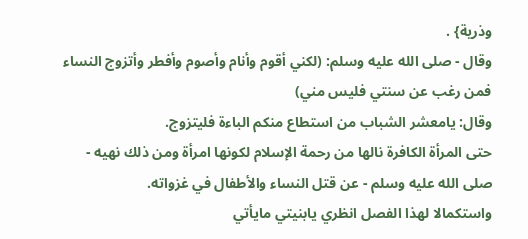وذرية} .
وقال - صلى الله عليه وسلم: (لكني أقوم وأنام وأصوم وأفطر وأتزوج النساء فمن رغب عن سنتي فليس مني)
وقال: يامعشر الشباب من استطاع منكم الباءة فليتزوج.
حتى المرأة الكافرة نالها من رحمة الإسلام لكونها امرأة ومن ذلك نهيه - صلى الله عليه وسلم - عن قتل النساء والأطفال في غزواته.
واستكمالا لهذا الفصل انظري يابنيتي مايأتي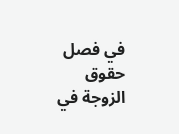في فصل حقوق الزوجة في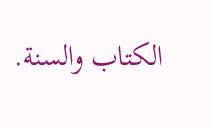الكتاب والسنة.